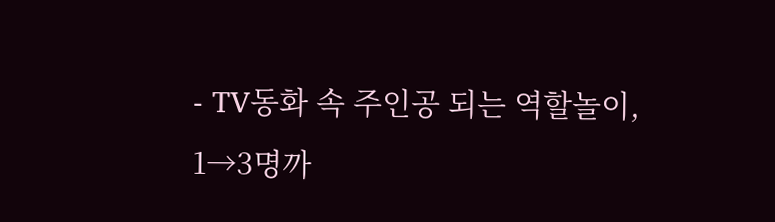- TV동화 속 주인공 되는 역할놀이, 1→3명까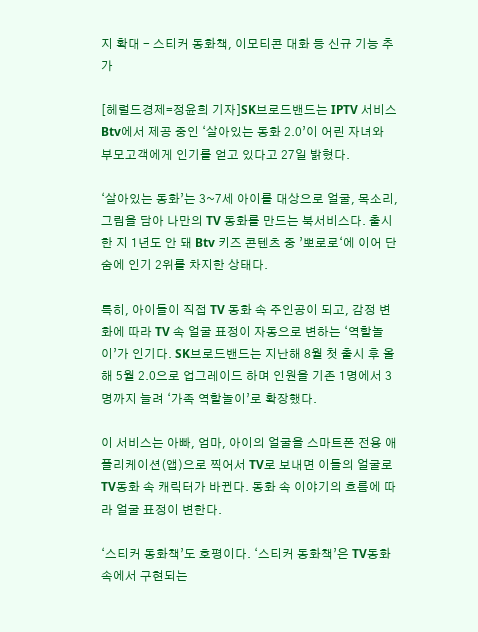지 확대 - 스티커 동화책, 이모티콘 대화 등 신규 기능 추가

[헤럴드경제=정윤희 기자]SK브로드밴드는 IPTV 서비스 Btv에서 제공 중인 ‘살아있는 동화 2.0’이 어린 자녀와 부모고객에게 인기를 얻고 있다고 27일 밝혔다.

‘살아있는 동화’는 3~7세 아이를 대상으로 얼굴, 목소리, 그림을 담아 나만의 TV 동화를 만드는 북서비스다. 출시한 지 1년도 안 돼 Btv 키즈 콘텐츠 중 ’뽀로로‘에 이어 단숨에 인기 2위를 차지한 상태다.

특히, 아이들이 직접 TV 동화 속 주인공이 되고, 감정 변화에 따라 TV 속 얼굴 표정이 자동으로 변하는 ‘역할놀이’가 인기다. SK브로드밴드는 지난해 8월 첫 출시 후 올해 5월 2.0으로 업그레이드 하며 인원을 기존 1명에서 3명까지 늘려 ‘가족 역할놀이’로 확장했다.

이 서비스는 아빠, 엄마, 아이의 얼굴을 스마트폰 전용 애플리케이션(앱)으로 찍어서 TV로 보내면 이들의 얼굴로 TV동화 속 캐릭터가 바뀐다. 동화 속 이야기의 흐름에 따라 얼굴 표정이 변한다.

‘스티커 동화책’도 호평이다. ‘스티커 동화책’은 TV동화 속에서 구현되는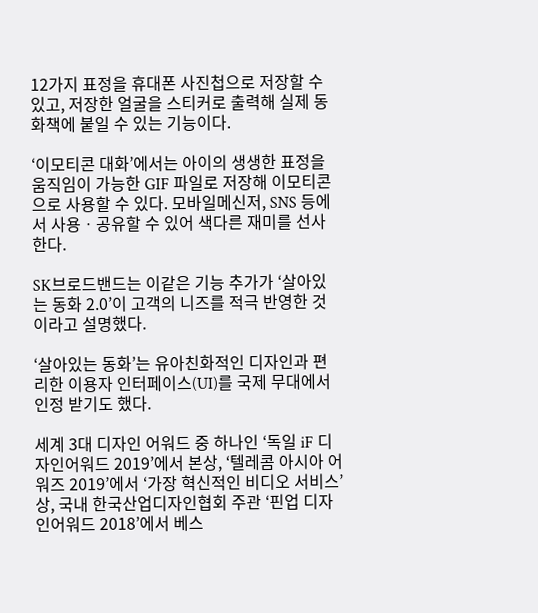12가지 표정을 휴대폰 사진첩으로 저장할 수 있고, 저장한 얼굴을 스티커로 출력해 실제 동화책에 붙일 수 있는 기능이다.

‘이모티콘 대화’에서는 아이의 생생한 표정을 움직임이 가능한 GIF 파일로 저장해 이모티콘으로 사용할 수 있다. 모바일메신저, SNS 등에서 사용ㆍ공유할 수 있어 색다른 재미를 선사한다.

SK브로드밴드는 이같은 기능 추가가 ‘살아있는 동화 2.0’이 고객의 니즈를 적극 반영한 것이라고 설명했다.

‘살아있는 동화’는 유아친화적인 디자인과 편리한 이용자 인터페이스(UI)를 국제 무대에서 인정 받기도 했다.

세계 3대 디자인 어워드 중 하나인 ‘독일 iF 디자인어워드 2019’에서 본상, ‘텔레콤 아시아 어워즈 2019’에서 ‘가장 혁신적인 비디오 서비스’상, 국내 한국산업디자인협회 주관 ‘핀업 디자인어워드 2018’에서 베스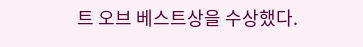트 오브 베스트상을 수상했다.